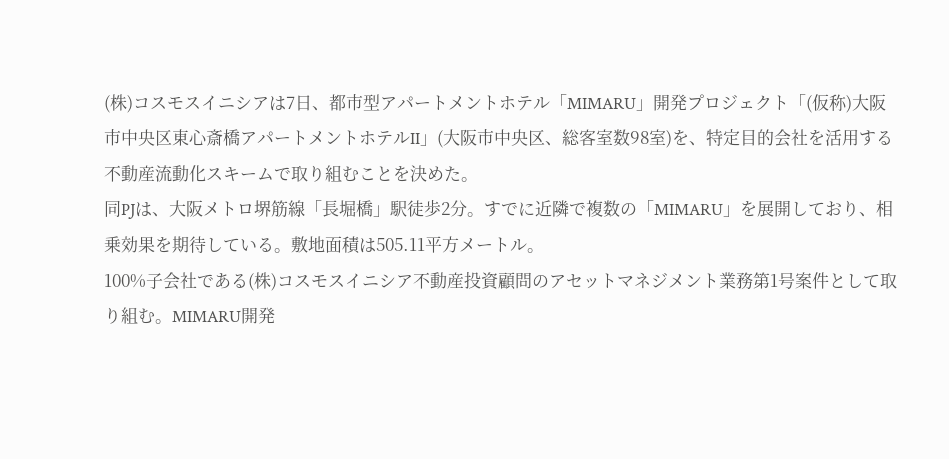(株)コスモスイニシアは7日、都市型アパートメントホテル「MIMARU」開発プロジェクト「(仮称)大阪市中央区東心斎橋アパートメントホテルII」(大阪市中央区、総客室数98室)を、特定目的会社を活用する不動産流動化スキームで取り組むことを決めた。
同PJは、大阪メトロ堺筋線「長堀橋」駅徒歩2分。すでに近隣で複数の「MIMARU」を展開しており、相乗効果を期待している。敷地面積は505.11平方メートル。
100%子会社である(株)コスモスイニシア不動産投資顧問のアセットマネジメント業務第1号案件として取り組む。MIMARU開発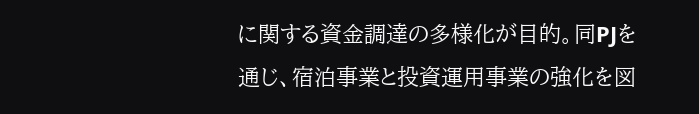に関する資金調達の多様化が目的。同PJを通じ、宿泊事業と投資運用事業の強化を図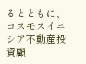るとともに、コスモスイニシア不動産投資顧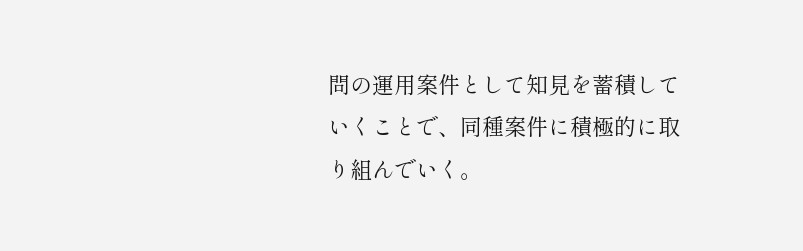問の運用案件として知見を蓄積していくことで、同種案件に積極的に取り組んでいく。